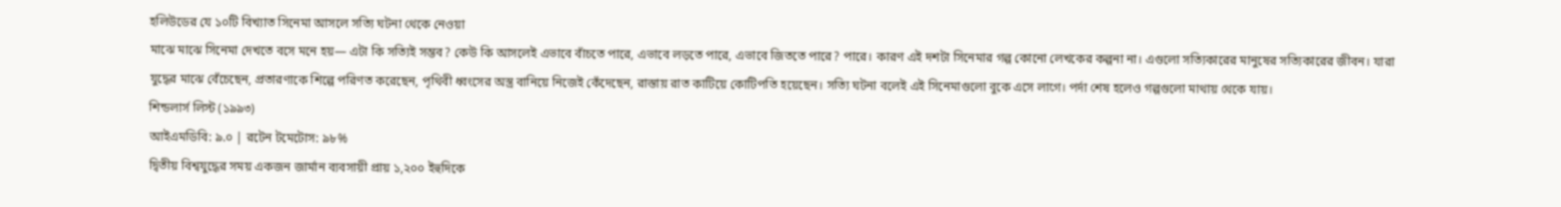হলিউডের যে ১০টি বিখ্যাত সিনেমা আসলে সত্যি ঘটনা থেকে নেওয়া
মাঝে মাঝে সিনেমা দেখতে বসে মনে হয়— এটা কি সত্যিই সম্ভব? কেউ কি আসলেই এভাবে বাঁচতে পারে, এভাবে লড়তে পারে, এভাবে জিততে পারে? পারে। কারণ এই দশটা সিনেমার গল্প কোনো লেখকের কল্পনা না। এগুলো সত্যিকারের মানুষের সত্যিকারের জীবন। যারা যুদ্ধের মাঝে বেঁচেছেন, প্রতারণাকে শিল্পে পরিণত করেছেন, পৃথিবী ধ্বংসের অস্ত্র বানিয়ে নিজেই কেঁদেছেন, রাস্তায় রাত কাটিয়ে কোটিপতি হয়েছেন। সত্যি ঘটনা বলেই এই সিনেমাগুলো বুকে এসে লাগে। পর্দা শেষ হলেও গল্পগুলো মাথায় থেকে যায়।
শিন্ডলার্স লিস্ট (১৯৯৩)
আইএমডিবি: ৯.০ | রটেন টমেটোস: ৯৮%
দ্বিতীয় বিশ্বযুদ্ধের সময় একজন জার্মান ব্যবসায়ী প্রায় ১,২০০ ইহুদিকে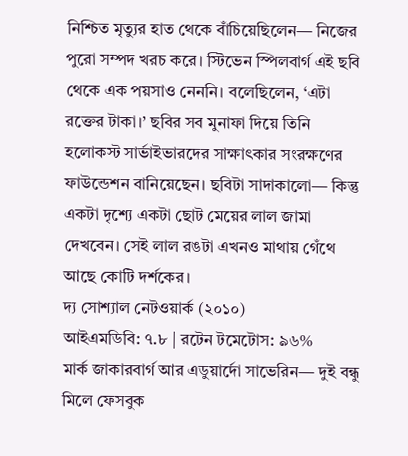নিশ্চিত মৃত্যুর হাত থেকে বাঁচিয়েছিলেন— নিজের পুরো সম্পদ খরচ করে। স্টিভেন স্পিলবার্গ এই ছবি থেকে এক পয়সাও নেননি। বলেছিলেন, ‘এটা রক্তের টাকা।’ ছবির সব মুনাফা দিয়ে তিনি হলোকস্ট সার্ভাইভারদের সাক্ষাৎকার সংরক্ষণের ফাউন্ডেশন বানিয়েছেন। ছবিটা সাদাকালো— কিন্তু একটা দৃশ্যে একটা ছোট মেয়ের লাল জামা দেখবেন। সেই লাল রঙটা এখনও মাথায় গেঁথে আছে কোটি দর্শকের।
দ্য সোশ্যাল নেটওয়ার্ক (২০১০)
আইএমডিবি: ৭.৮ | রটেন টমেটোস: ৯৬%
মার্ক জাকারবার্গ আর এডুয়ার্দো সাভেরিন— দুই বন্ধু মিলে ফেসবুক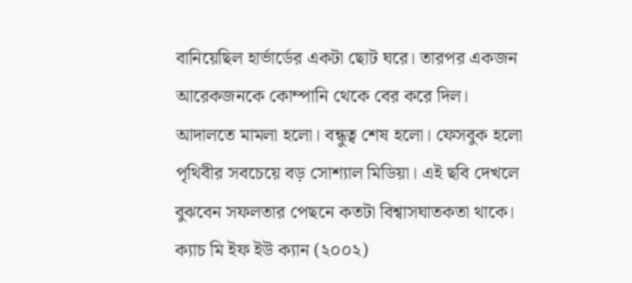বানিয়েছিল হার্ভার্ডের একটা ছোট ঘরে। তারপর একজন আরেকজনকে কোম্পানি থেকে বের করে দিল। আদালতে মামলা হলো। বন্ধুত্ব শেষ হলো। ফেসবুক হলো পৃথিবীর সবচেয়ে বড় সোশ্যাল মিডিয়া। এই ছবি দেখলে বুঝবেন সফলতার পেছনে কতটা বিশ্বাসঘাতকতা থাকে।
ক্যাচ মি ইফ ইউ ক্যান (২০০২)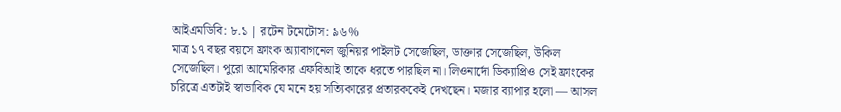আইএমডিবি: ৮.১ | রটেন টমেটোস: ৯৬%
মাত্র ১৭ বছর বয়সে ফ্রাংক অ্যাবাগনেল জুনিয়র পাইলট সেজেছিল, ডাক্তার সেজেছিল, উকিল সেজেছিল। পুরো আমেরিকার এফবিআই তাকে ধরতে পারছিল না। লিওনার্দো ডিক্যাপ্রিও সেই ফ্রাংকের চরিত্রে এতটাই স্বাভাবিক যে মনে হয় সত্যিকারের প্রতারককেই দেখছেন। মজার ব্যাপার হলো — আসল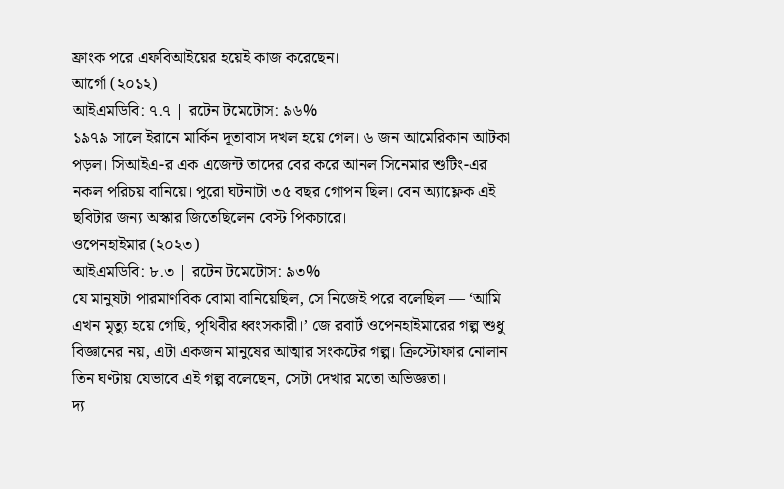ফ্রাংক পরে এফবিআইয়ের হয়েই কাজ করেছেন।
আর্গো (২০১২)
আইএমডিবি: ৭.৭ | রটেন টমেটোস: ৯৬%
১৯৭৯ সালে ইরানে মার্কিন দূতাবাস দখল হয়ে গেল। ৬ জন আমেরিকান আটকা পড়ল। সিআইএ-র এক এজেন্ট তাদের বের করে আনল সিনেমার শুটিং-এর নকল পরিচয় বানিয়ে। পুরো ঘটনাটা ৩৫ বছর গোপন ছিল। বেন অ্যাফ্লেক এই ছবিটার জন্য অস্কার জিতেছিলেন বেস্ট পিকচারে।
ওপেনহাইমার (২০২৩)
আইএমডিবি: ৮.৩ | রটেন টমেটোস: ৯৩%
যে মানুষটা পারমাণবিক বোমা বানিয়েছিল, সে নিজেই পরে বলেছিল — ‘আমি এখন মৃত্যু হয়ে গেছি, পৃথিবীর ধ্বংসকারী।’ জে রবার্ট ওপেনহাইমারের গল্প শুধু বিজ্ঞানের নয়, এটা একজন মানুষের আত্মার সংকটের গল্প। ক্রিস্টোফার নোলান তিন ঘণ্টায় যেভাবে এই গল্প বলেছেন, সেটা দেখার মতো অভিজ্ঞতা।
দ্য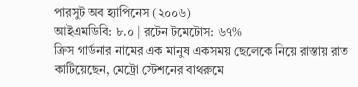পারসুট অব হ্যাপিনেস (২০০৬)
আইএমডিবি: ৮.০ | রটেন টমেটোস: ৬৭%
ক্রিস গার্ডনার নামের এক মানুষ একসময় ছেলেকে নিয়ে রাস্তায় রাত কাটিয়েছেন, মেট্রো স্টেশনের বাথরুমে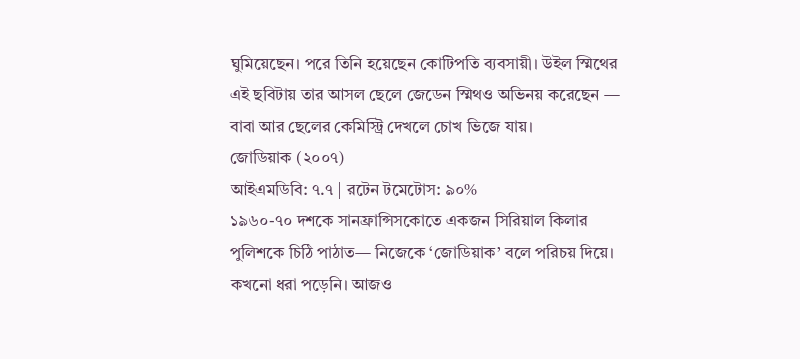ঘুমিয়েছেন। পরে তিনি হয়েছেন কোটিপতি ব্যবসায়ী। উইল স্মিথের এই ছবিটায় তার আসল ছেলে জেডেন স্মিথও অভিনয় করেছেন — বাবা আর ছেলের কেমিস্ট্রি দেখলে চোখ ভিজে যায়।
জোডিয়াক (২০০৭)
আইএমডিবি: ৭.৭ | রটেন টমেটোস: ৯০%
১৯৬০-৭০ দশকে সানফ্রান্সিসকোতে একজন সিরিয়াল কিলার পুলিশকে চিঠি পাঠাত— নিজেকে ‘জোডিয়াক’ বলে পরিচয় দিয়ে। কখনো ধরা পড়েনি। আজও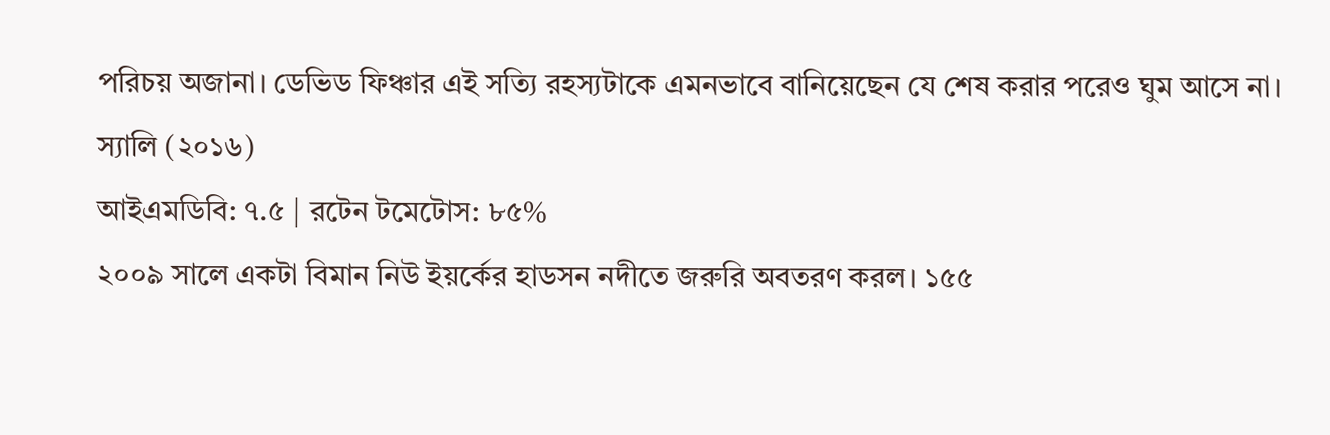পরিচয় অজানা। ডেভিড ফিঞ্চার এই সত্যি রহস্যটাকে এমনভাবে বানিয়েছেন যে শেষ করার পরেও ঘুম আসে না।
স্যালি (২০১৬)
আইএমডিবি: ৭.৫ | রটেন টমেটোস: ৮৫%
২০০৯ সালে একটা বিমান নিউ ইয়র্কের হাডসন নদীতে জরুরি অবতরণ করল। ১৫৫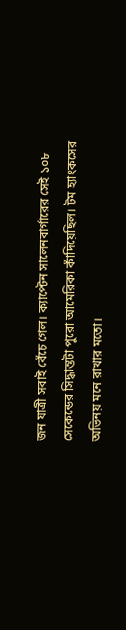জন যাত্রী সবাই বেঁচে গেল। ক্যাপ্টেন সালেনবার্গারের সেই ১০৮ সেকেন্ডের সিদ্ধান্তটা পুরো আমেরিকা কাঁদিয়েছিল। টম হ্যাংকসের অভিনয় মনে রাখার মতো।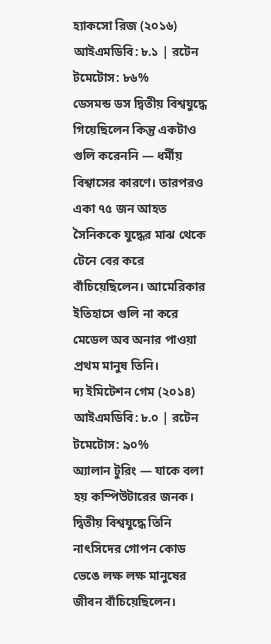হ্যাকসো রিজ (২০১৬)
আইএমডিবি: ৮.১ | রটেন টমেটোস: ৮৬%
ডেসমন্ড ডস দ্বিতীয় বিশ্বযুদ্ধে গিয়েছিলেন কিন্তু একটাও গুলি করেননি — ধর্মীয় বিশ্বাসের কারণে। তারপরও একা ৭৫ জন আহত সৈনিককে যুদ্ধের মাঝ থেকে টেনে বের করে বাঁচিয়েছিলেন। আমেরিকার ইতিহাসে গুলি না করে মেডেল অব অনার পাওয়া প্রথম মানুষ তিনি।
দ্য ইমিটেশন গেম (২০১৪)
আইএমডিবি: ৮.০ | রটেন টমেটোস: ৯০%
অ্যালান টুরিং — যাকে বলা হয় কম্পিউটারের জনক। দ্বিতীয় বিশ্বযুদ্ধে তিনি নাৎসিদের গোপন কোড ভেঙে লক্ষ লক্ষ মানুষের জীবন বাঁচিয়েছিলেন।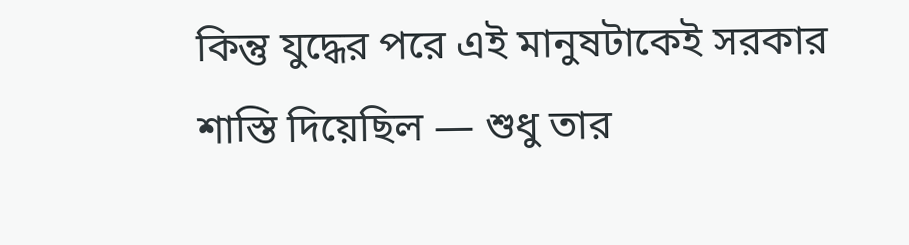কিন্তু যুদ্ধের পরে এই মানুষটাকেই সরকার শাস্তি দিয়েছিল — শুধু তার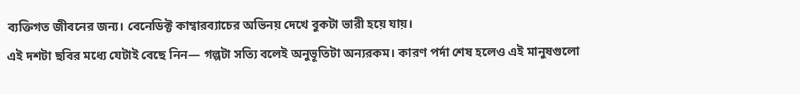ব্যক্তিগত জীবনের জন্য। বেনেডিক্ট কাম্বারব্যাচের অভিনয় দেখে বুকটা ভারী হয়ে যায়।
এই দশটা ছবির মধ্যে যেটাই বেছে নিন— গল্পটা সত্যি বলেই অনুভূতিটা অন্যরকম। কারণ পর্দা শেষ হলেও এই মানুষগুলো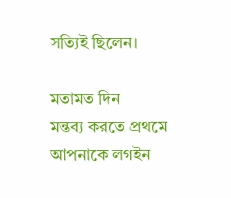সত্যিই ছিলেন।

মতামত দিন
মন্তব্য করতে প্রথমে আপনাকে লগইন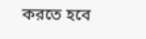করতে হবে